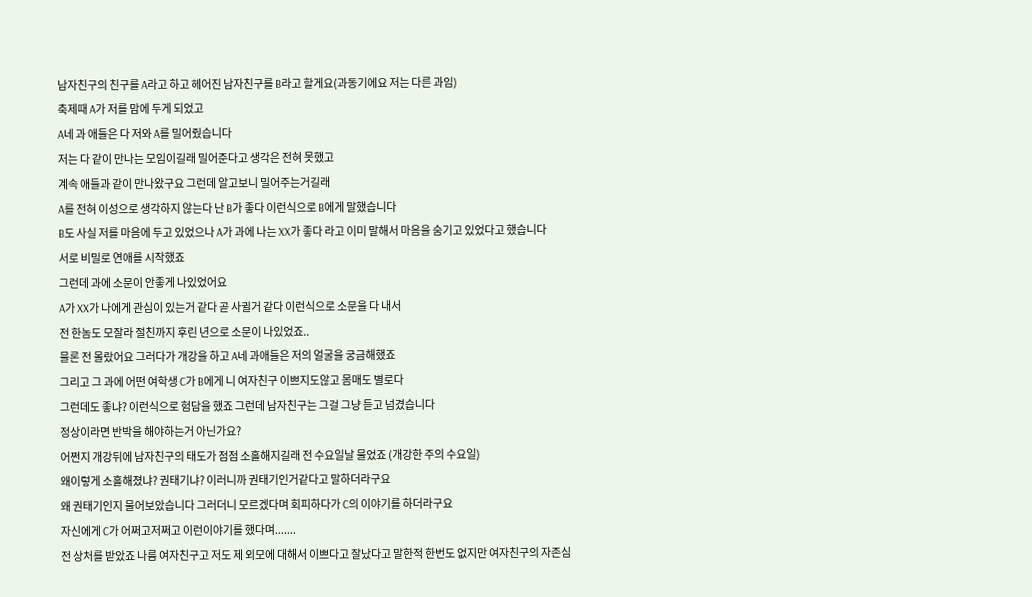남자친구의 친구를 A라고 하고 헤어진 남자친구를 B라고 할게요(과동기에요 저는 다른 과임)
축제때 A가 저를 맘에 두게 되었고
A네 과 애들은 다 저와 A를 밀어줬습니다
저는 다 같이 만나는 모임이길래 밀어준다고 생각은 전혀 못했고
계속 애들과 같이 만나왔구요 그런데 알고보니 밀어주는거길래
A를 전혀 이성으로 생각하지 않는다 난 B가 좋다 이런식으로 B에게 말했습니다
B도 사실 저를 마음에 두고 있었으나 A가 과에 나는 XX가 좋다 라고 이미 말해서 마음을 숨기고 있었다고 했습니다
서로 비밀로 연애를 시작했죠
그런데 과에 소문이 안좋게 나있었어요
A가 XX가 나에게 관심이 있는거 같다 곧 사귈거 같다 이런식으로 소문을 다 내서
전 한놈도 모잘라 절친까지 후린 년으로 소문이 나있었죠..
물론 전 몰랐어요 그러다가 개강을 하고 A네 과애들은 저의 얼굴을 궁금해했죠
그리고 그 과에 어떤 여학생 C가 B에게 니 여자친구 이쁘지도않고 몸매도 별로다
그런데도 좋냐? 이런식으로 험담을 했죠 그런데 남자친구는 그걸 그냥 듣고 넘겼습니다
정상이라면 반박을 해야하는거 아닌가요?
어쩐지 개강뒤에 남자친구의 태도가 점점 소홀해지길래 전 수요일날 물었죠 (개강한 주의 수요일)
왜이렇게 소홀해졌냐? 권태기냐? 이러니까 권태기인거같다고 말하더라구요
왜 권태기인지 물어보았습니다 그러더니 모르겠다며 회피하다가 C의 이야기를 하더라구요
자신에게 C가 어쩌고저쩌고 이런이야기를 했다며.......
전 상처를 받았죠 나름 여자친구고 저도 제 외모에 대해서 이쁘다고 잘났다고 말한적 한번도 없지만 여자친구의 자존심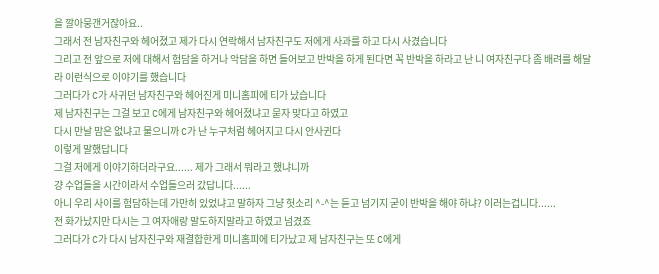을 깔아뭉갠거잖아요..
그래서 전 남자친구와 헤어졌고 제가 다시 연락해서 남자친구도 저에게 사과를 하고 다시 사겼습니다
그리고 전 앞으로 저에 대해서 험담을 하거나 악담을 하면 들어보고 반박을 하게 된다면 꼭 반박을 하라고 난 니 여자친구다 좀 배려를 해달라 이런식으로 이야기를 했습니다
그러다가 C가 사귀던 남자친구와 헤어진게 미니홈피에 티가 났습니다
제 남자친구는 그걸 보고 C에게 남자친구와 헤어졌냐고 묻자 맞다고 하였고
다시 만날 맘은 없냐고 물으니까 C가 난 누구처럼 헤어지고 다시 안사귄다
이렇게 말했답니다
그걸 저에게 이야기하더라구요...... 제가 그래서 뭐라고 했냐니까
걍 수업들을 시간이라서 수업들으러 갔답니다......
아니 우리 사이를 험담하는데 가만히 있었냐고 말하자 그냥 헛소리 ^-^는 듣고 넘기지 굳이 반박을 해야 하냐? 이러는겁니다......
전 화가났지만 다시는 그 여자애랑 말도하지말라고 하였고 넘겼죠
그러다가 C가 다시 남자친구와 재결합한게 미니홈피에 티가났고 제 남자친구는 또 C에게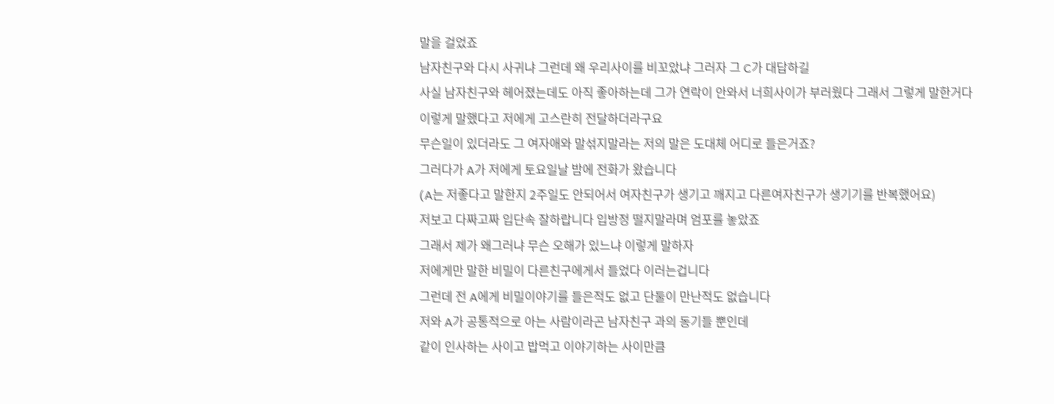말을 걸었죠
남자친구와 다시 사귀냐 그런데 왜 우리사이를 비꼬았냐 그러자 그 C가 대답하길
사실 남자친구와 헤어졌는데도 아직 좋아하는데 그가 연락이 안와서 너희사이가 부러웠다 그래서 그렇게 말한거다
이렇게 말했다고 저에게 고스란히 전달하더라구요
무슨일이 있더라도 그 여자애와 말섞지말라는 저의 말은 도대체 어디로 들은거죠?
그러다가 A가 저에게 토요일날 밤에 전화가 왔습니다
(A는 저좋다고 말한지 2주일도 안되어서 여자친구가 생기고 깨지고 다른여자친구가 생기기를 반복했어요)
저보고 다짜고짜 입단속 잘하랍니다 입방정 떨지말라며 엄포를 놓았죠
그래서 제가 왜그러냐 무슨 오해가 있느냐 이렇게 말하자
저에게만 말한 비밀이 다른친구에게서 들었다 이러는겁니다
그런데 전 A에게 비밀이야기를 들은적도 없고 단둘이 만난적도 없습니다
저와 A가 공통적으로 아는 사람이라곤 남자친구 과의 동기들 뿐인데
같이 인사하는 사이고 밥먹고 이야기하는 사이만큼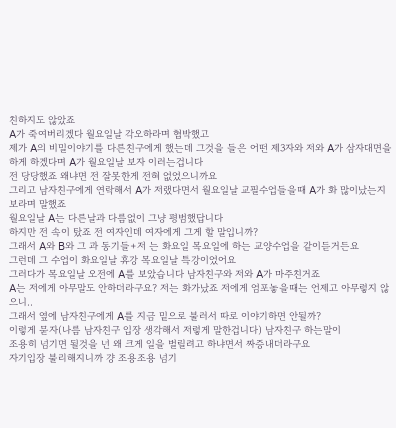친하지도 않았죠
A가 죽여버리겠다 월요일날 각오하라며 협박했고
제가 A의 비밀이야기를 다른친구에게 했는데 그것을 들은 어떤 제3자와 저와 A가 삼자대면을 하게 하겠다며 A가 월요일날 보자 이러는겁니다
전 당당했죠 왜냐면 전 잘못한게 전혀 없었으니까요
그리고 남자친구에게 연락해서 A가 저랬다면서 월요일날 교필수업들을때 A가 화 많이났는지 보라며 말했죠
월요일날 A는 다른날과 다름없이 그냥 평범했답니다
하지만 전 속이 탔죠 전 여자인데 여자에게 그게 할 말입니까?
그래서 A와 B와 그 과 동기들+저 는 화요일 목요일에 하는 교양수업을 같이듣거든요
그런데 그 수업이 화요일날 휴강 목요일날 특강이었어요
그러다가 목요일날 오전에 A를 보았습니다 남자친구와 저와 A가 마주친거죠
A는 저에게 아무말도 안하더라구요? 저는 화가났죠 저에게 엄포놓을때는 언제고 아무렇지 않으니..
그래서 옆에 남자친구에게 A를 지금 밑으로 불러서 따로 이야기하면 안될까?
이렇게 묻자(나름 남자친구 입장 생각해서 저렇게 말한겁니다) 남자친구 하는말이
조용히 넘기면 될것을 넌 왜 크게 일을 벌릴려고 하냐면서 짜증내더라구요
자기입장 불리해지니까 걍 조용조용 넘기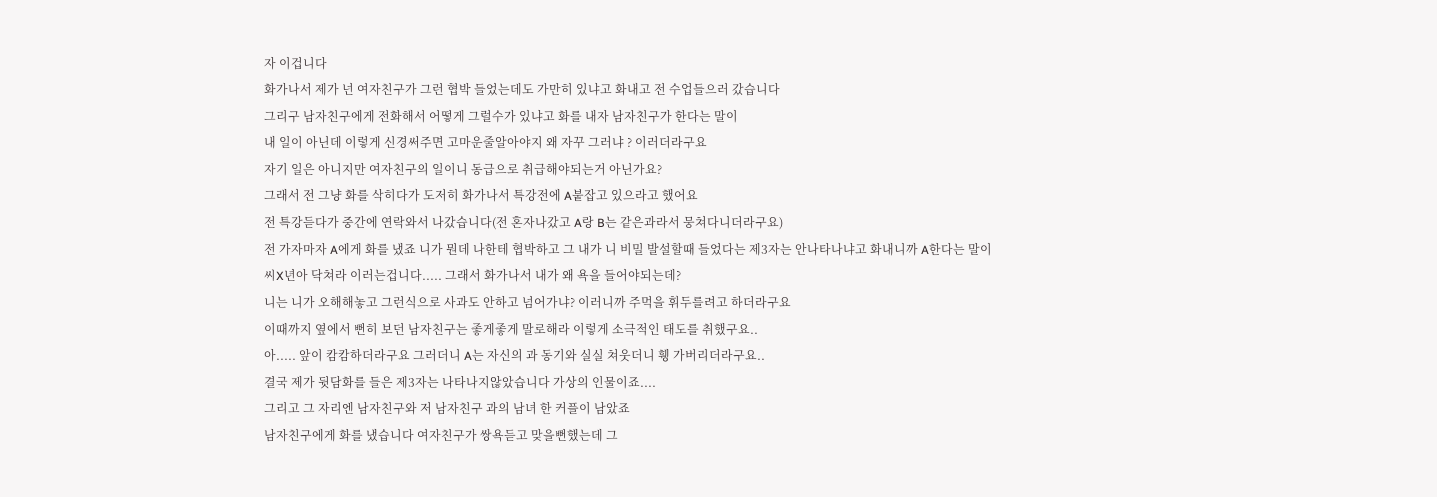자 이겁니다
화가나서 제가 넌 여자친구가 그런 협박 들었는데도 가만히 있냐고 화내고 전 수업들으러 갔습니다
그리구 남자친구에게 전화해서 어떻게 그럴수가 있냐고 화를 내자 남자친구가 한다는 말이
내 일이 아닌데 이렇게 신경써주면 고마운줄알아야지 왜 자꾸 그러냐 ? 이러더라구요
자기 일은 아니지만 여자친구의 일이니 동급으로 취급해야되는거 아닌가요?
그래서 전 그냥 화를 삭히다가 도저히 화가나서 특강전에 A붙잡고 있으라고 했어요
전 특강듣다가 중간에 연락와서 나갔습니다(전 혼자나갔고 A랑 B는 같은과라서 뭉쳐다니더라구요)
전 가자마자 A에게 화를 냈죠 니가 뭔데 나한테 협박하고 그 내가 니 비밀 발설할때 들었다는 제3자는 안나타나냐고 화내니까 A한다는 말이
씨X년아 닥쳐라 이러는겁니다..... 그래서 화가나서 내가 왜 욕을 들어야되는데?
니는 니가 오해해놓고 그런식으로 사과도 안하고 넘어가냐? 이러니까 주먹을 휘두를려고 하더라구요
이때까지 옆에서 뻔히 보던 남자친구는 좋게좋게 말로해라 이렇게 소극적인 태도를 취했구요..
아..... 앞이 캄캄하더라구요 그러더니 A는 자신의 과 동기와 실실 쳐웃더니 휑 가버리더라구요..
결국 제가 뒷담화를 들은 제3자는 나타나지않았습니다 가상의 인물이죠....
그리고 그 자리엔 남자친구와 저 남자친구 과의 남녀 한 커플이 남았죠
남자친구에게 화를 냈습니다 여자친구가 쌍욕듣고 맞을뻔했는데 그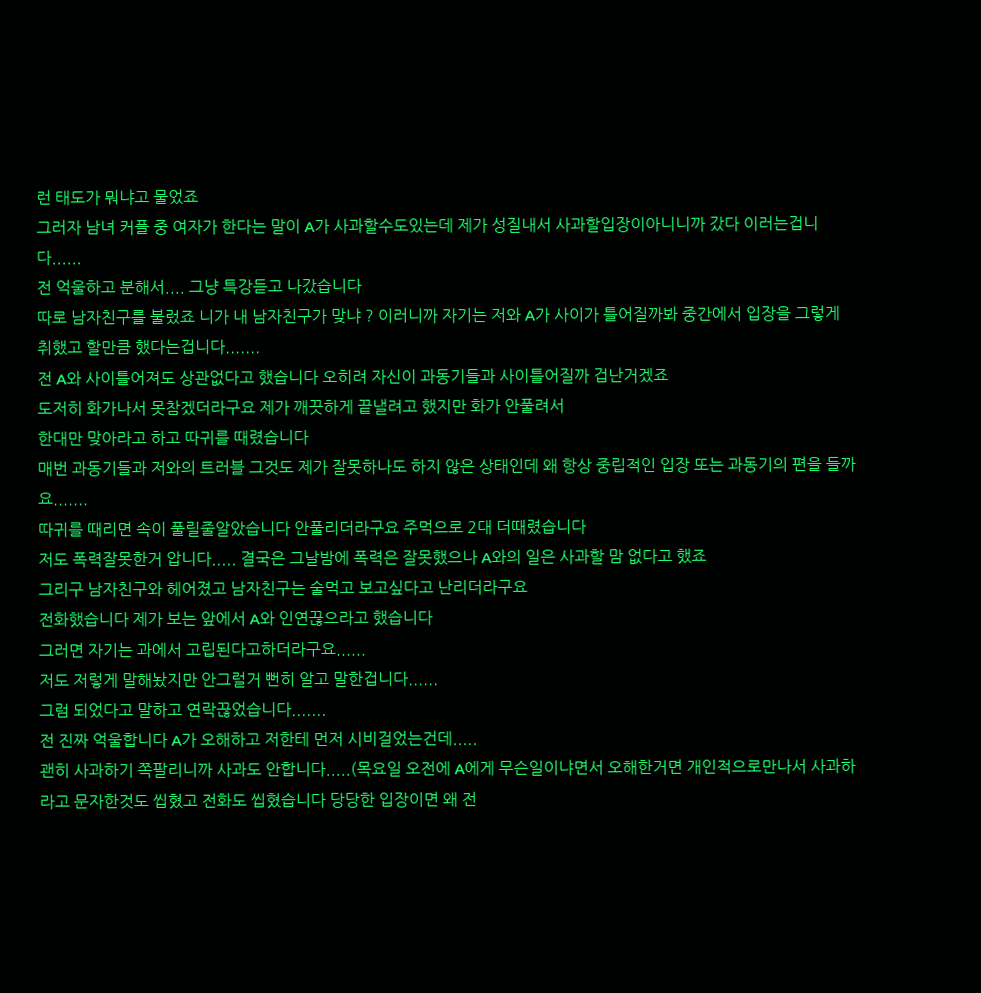런 태도가 뭐냐고 물었죠
그러자 남녀 커플 중 여자가 한다는 말이 A가 사과할수도있는데 제가 성질내서 사과할입장이아니니까 갔다 이러는겁니다......
전 억울하고 분해서.... 그냥 특강듣고 나갔습니다
따로 남자친구를 불렀죠 니가 내 남자친구가 맞냐 ? 이러니까 자기는 저와 A가 사이가 틀어질까봐 중간에서 입장을 그렇게 취했고 할만큼 했다는겁니다.......
전 A와 사이틀어져도 상관없다고 했습니다 오히려 자신이 과동기들과 사이틀어질까 겁난거겠죠
도저히 화가나서 못참겠더라구요 제가 깨끗하게 끝낼려고 했지만 화가 안풀려서
한대만 맞아라고 하고 따귀를 때렸습니다
매번 과동기들과 저와의 트러블 그것도 제가 잘못하나도 하지 않은 상태인데 왜 항상 중립적인 입장 또는 과동기의 편을 들까요.......
따귀를 때리면 속이 풀릴줄알았습니다 안풀리더라구요 주먹으로 2대 더때렸습니다
저도 폭력잘못한거 압니다..... 결국은 그날밤에 폭력은 잘못했으나 A와의 일은 사과할 맘 없다고 했죠
그리구 남자친구와 헤어졌고 남자친구는 술먹고 보고싶다고 난리더라구요
전화했습니다 제가 보는 앞에서 A와 인연끊으라고 했습니다
그러면 자기는 과에서 고립된다고하더라구요......
저도 저렇게 말해놨지만 안그럴거 뻔히 알고 말한겁니다......
그럼 되었다고 말하고 연락끊었습니다.......
전 진짜 억울합니다 A가 오해하고 저한테 먼저 시비걸었는건데.....
괜히 사과하기 쪽팔리니까 사과도 안합니다.....(목요일 오전에 A에게 무슨일이냐면서 오해한거면 개인적으로만나서 사과하라고 문자한것도 씹혔고 전화도 씹혔습니다 당당한 입장이면 왜 전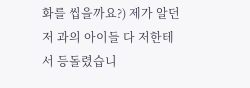화를 씹을까요?) 제가 알던 저 과의 아이들 다 저한테서 등돌렸습니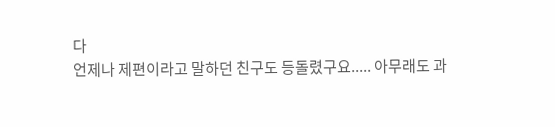다
언제나 제편이라고 말하던 친구도 등돌렸구요..... 아무래도 과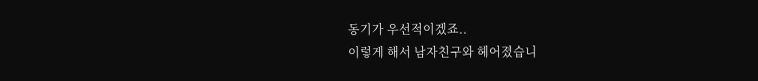동기가 우선적이겠죠..
이렇게 해서 남자친구와 헤어졌습니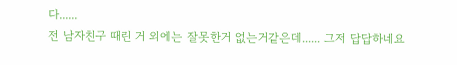다......
전 남자친구 때린 거 외에는 잘못한거 없는거같은데...... 그저 답답하네요